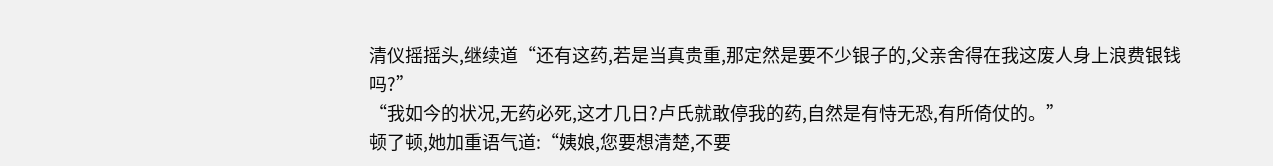清仪摇摇头,继续道“还有这药,若是当真贵重,那定然是要不少银子的,父亲舍得在我这废人身上浪费银钱吗?”
“我如今的状况,无药必死,这才几日?卢氏就敢停我的药,自然是有恃无恐,有所倚仗的。”
顿了顿,她加重语气道:“姨娘,您要想清楚,不要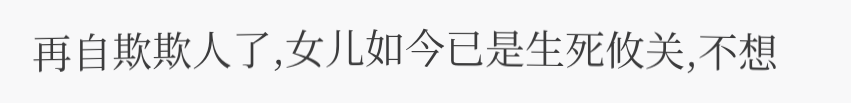再自欺欺人了,女儿如今已是生死攸关,不想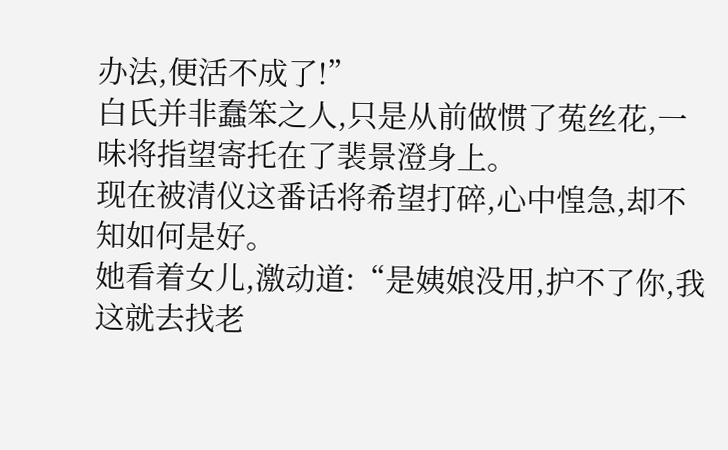办法,便活不成了!”
白氏并非蠢笨之人,只是从前做惯了菟丝花,一味将指望寄托在了裴景澄身上。
现在被清仪这番话将希望打碎,心中惶急,却不知如何是好。
她看着女儿,激动道:“是姨娘没用,护不了你,我这就去找老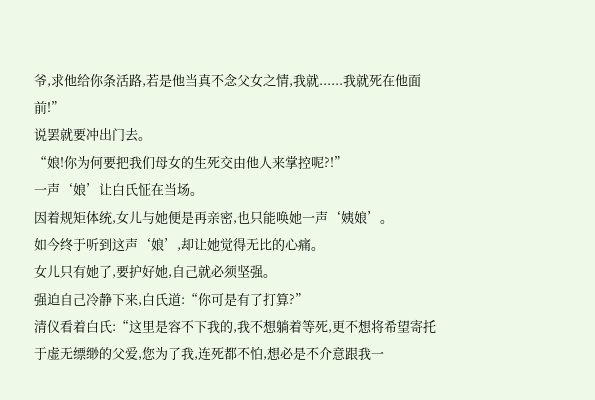爷,求他给你条活路,若是他当真不念父女之情,我就......我就死在他面前!”
说罢就要冲出门去。
“娘!你为何要把我们母女的生死交由他人来掌控呢?!”
一声‘娘’让白氏怔在当场。
因着规矩体统,女儿与她便是再亲密,也只能唤她一声‘姨娘’。
如今终于听到这声‘娘’,却让她觉得无比的心痛。
女儿只有她了,要护好她,自己就必须坚强。
强迫自己冷静下来,白氏道:“你可是有了打算?”
清仪看着白氏:“这里是容不下我的,我不想躺着等死,更不想将希望寄托于虚无缥缈的父爱,您为了我,连死都不怕,想必是不介意跟我一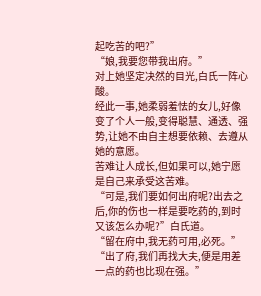起吃苦的吧?”
“娘,我要您带我出府。”
对上她坚定决然的目光,白氏一阵心酸。
经此一事,她柔弱羞怯的女儿,好像变了个人一般,变得聪慧、通透、强势,让她不由自主想要依赖、去遵从她的意愿。
苦难让人成长,但如果可以,她宁愿是自己来承受这苦难。
“可是,我们要如何出府呢?出去之后,你的伤也一样是要吃药的,到时又该怎么办呢?”白氏道。
“留在府中,我无药可用,必死。”
“出了府,我们再找大夫,便是用差一点的药也比现在强。”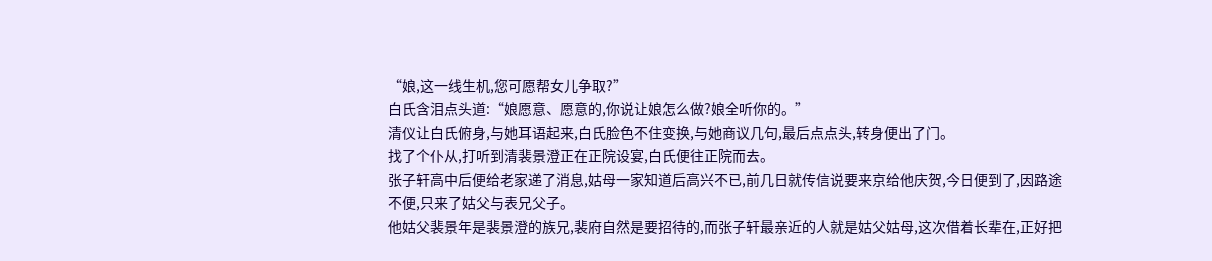“娘,这一线生机,您可愿帮女儿争取?”
白氏含泪点头道:“娘愿意、愿意的,你说让娘怎么做?娘全听你的。”
清仪让白氏俯身,与她耳语起来,白氏脸色不住变换,与她商议几句,最后点点头,转身便出了门。
找了个仆从,打听到清裴景澄正在正院设宴,白氏便往正院而去。
张子轩高中后便给老家递了消息,姑母一家知道后高兴不已,前几日就传信说要来京给他庆贺,今日便到了,因路途不便,只来了姑父与表兄父子。
他姑父裴景年是裴景澄的族兄,裴府自然是要招待的,而张子轩最亲近的人就是姑父姑母,这次借着长辈在,正好把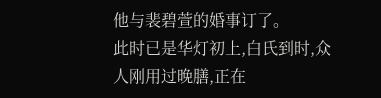他与裴碧萱的婚事订了。
此时已是华灯初上,白氏到时,众人刚用过晚膳,正在